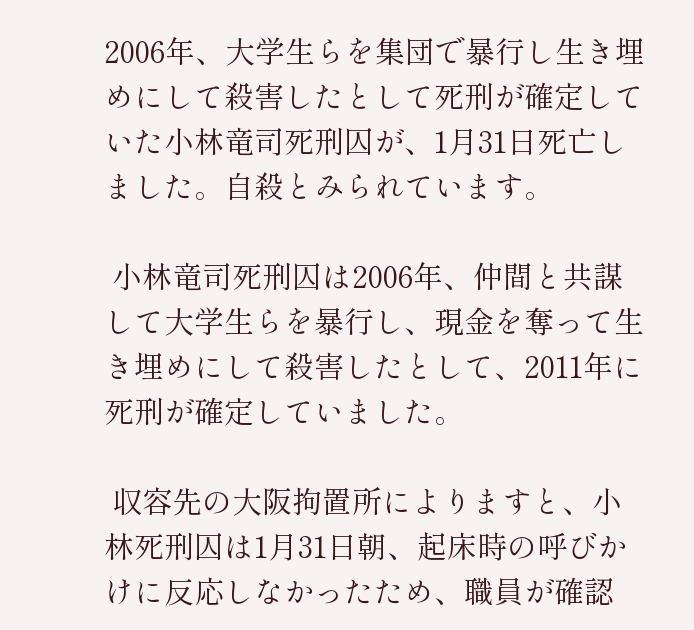2006年、大学生らを集団で暴行し生き埋めにして殺害したとして死刑が確定していた小林竜司死刑囚が、1月31日死亡しました。自殺とみられています。

 小林竜司死刑囚は2006年、仲間と共謀して大学生らを暴行し、現金を奪って生き埋めにして殺害したとして、2011年に死刑が確定していました。

 収容先の大阪拘置所によりますと、小林死刑囚は1月31日朝、起床時の呼びかけに反応しなかったため、職員が確認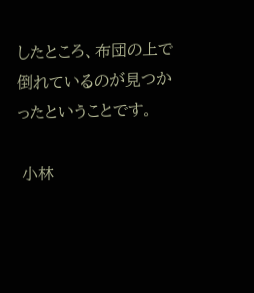したところ、布団の上で倒れているのが見つかったということです。

 小林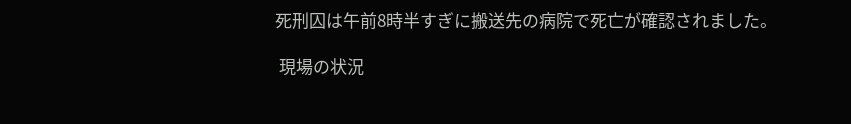死刑囚は午前8時半すぎに搬送先の病院で死亡が確認されました。

 現場の状況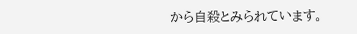から自殺とみられています。